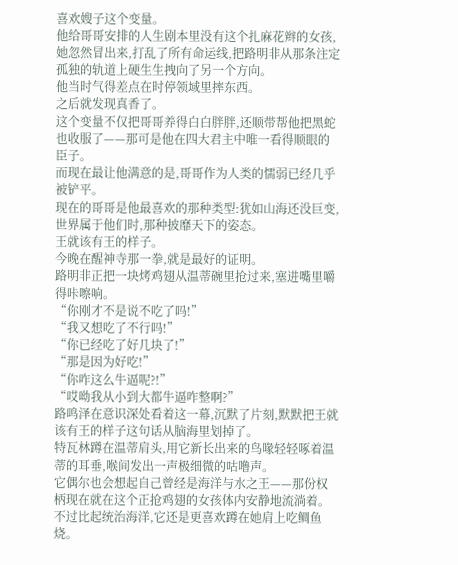喜欢嫂子这个变量。
他给哥哥安排的人生剧本里没有这个扎麻花辫的女孩,她忽然冒出来,打乱了所有命运线,把路明非从那条注定孤独的轨道上硬生生拽向了另一个方向。
他当时气得差点在时停领域里摔东西。
之后就发现真香了。
这个变量不仅把哥哥养得白白胖胖,还顺带帮他把黑蛇也收服了——那可是他在四大君主中唯一看得顺眼的臣子。
而现在最让他满意的是,哥哥作为人类的懦弱已经几乎被铲平。
现在的哥哥是他最喜欢的那种类型:犹如山海还没巨变,世界属于他们时,那种披靡天下的姿态。
王就该有王的样子。
今晚在醒神寺那一拳,就是最好的证明。
路明非正把一块烤鸡翅从温蒂碗里抢过来,塞进嘴里嚼得咔嚓响。
“你刚才不是说不吃了吗!”
“我又想吃了不行吗!”
“你已经吃了好几块了!”
“那是因为好吃!”
“你咋这么牛逼呢?!”
“哎呦我从小到大都牛逼咋整啊?”
路鸣泽在意识深处看着这一幕,沉默了片刻,默默把王就该有王的样子这句话从脑海里划掉了。
特瓦林蹲在温蒂肩头,用它新长出来的鸟喙轻轻啄着温蒂的耳垂,喉间发出一声极细微的咕噜声。
它偶尔也会想起自己曾经是海洋与水之王——那份权柄现在就在这个正抢鸡翅的女孩体内安静地流淌着。
不过比起统治海洋,它还是更喜欢蹲在她肩上吃鲷鱼烧。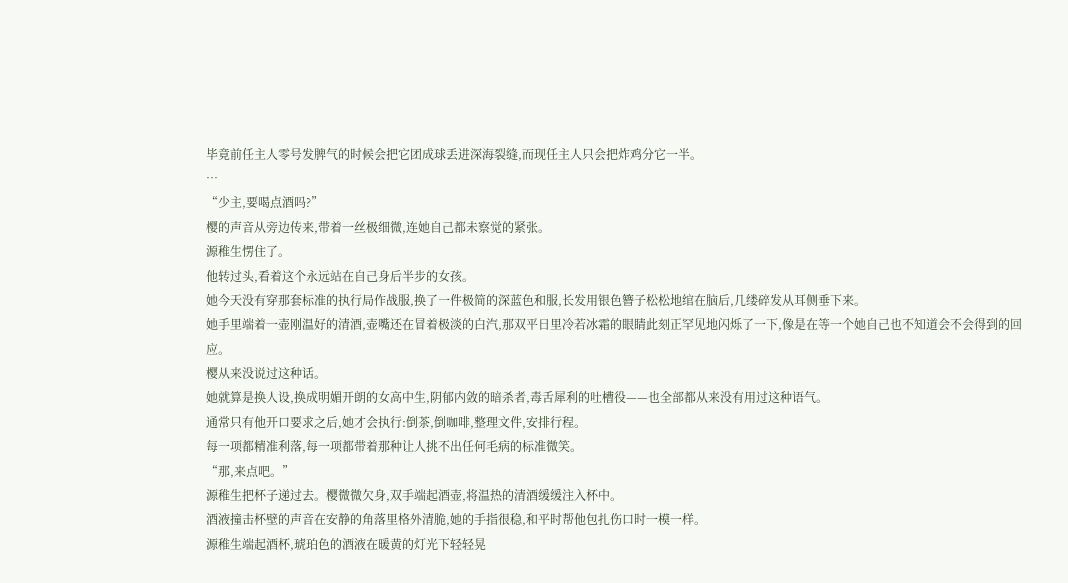毕竟前任主人零号发脾气的时候会把它团成球丢进深海裂缝,而现任主人只会把炸鸡分它一半。
…
“少主,要喝点酒吗?”
樱的声音从旁边传来,带着一丝极细微,连她自己都未察觉的紧张。
源稚生愣住了。
他转过头,看着这个永远站在自己身后半步的女孩。
她今天没有穿那套标准的执行局作战服,换了一件极简的深蓝色和服,长发用银色簪子松松地绾在脑后,几缕碎发从耳侧垂下来。
她手里端着一壶刚温好的清酒,壶嘴还在冒着极淡的白汽,那双平日里冷若冰霜的眼睛此刻正罕见地闪烁了一下,像是在等一个她自己也不知道会不会得到的回应。
樱从来没说过这种话。
她就算是换人设,换成明媚开朗的女高中生,阴郁内敛的暗杀者,毒舌犀利的吐槽役——也全部都从来没有用过这种语气。
通常只有他开口要求之后,她才会执行:倒茶,倒咖啡,整理文件,安排行程。
每一项都精准利落,每一项都带着那种让人挑不出任何毛病的标准微笑。
“那,来点吧。”
源稚生把杯子递过去。樱微微欠身,双手端起酒壶,将温热的清酒缓缓注入杯中。
酒液撞击杯壁的声音在安静的角落里格外清脆,她的手指很稳,和平时帮他包扎伤口时一模一样。
源稚生端起酒杯,琥珀色的酒液在暖黄的灯光下轻轻晃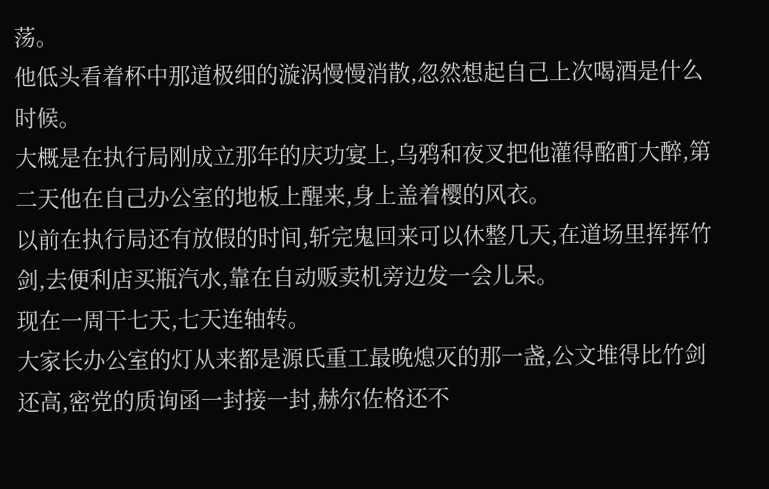荡。
他低头看着杯中那道极细的漩涡慢慢消散,忽然想起自己上次喝酒是什么时候。
大概是在执行局刚成立那年的庆功宴上,乌鸦和夜叉把他灌得酩酊大醉,第二天他在自己办公室的地板上醒来,身上盖着樱的风衣。
以前在执行局还有放假的时间,斩完鬼回来可以休整几天,在道场里挥挥竹剑,去便利店买瓶汽水,靠在自动贩卖机旁边发一会儿呆。
现在一周干七天,七天连轴转。
大家长办公室的灯从来都是源氏重工最晚熄灭的那一盏,公文堆得比竹剑还高,密党的质询函一封接一封,赫尔佐格还不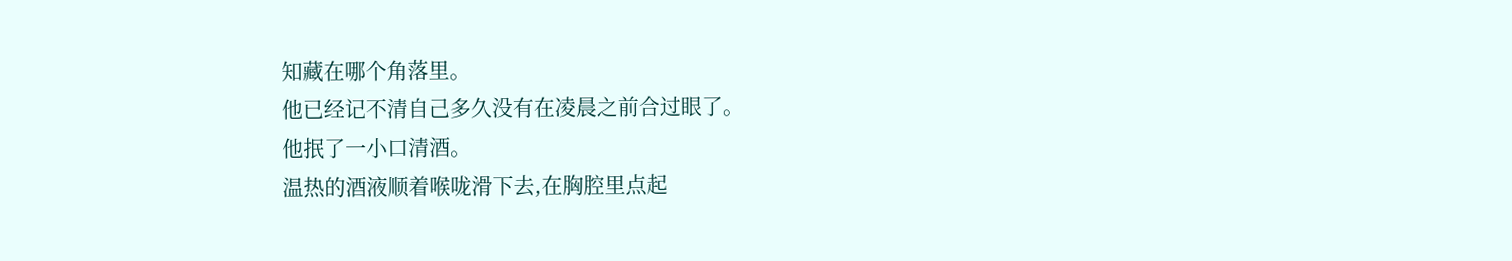知藏在哪个角落里。
他已经记不清自己多久没有在凌晨之前合过眼了。
他抿了一小口清酒。
温热的酒液顺着喉咙滑下去,在胸腔里点起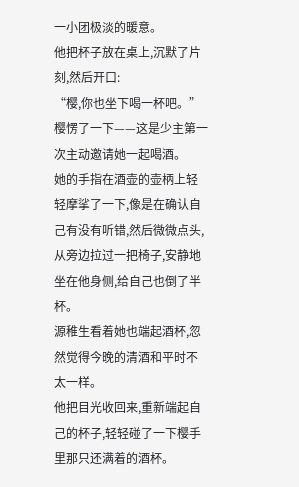一小团极淡的暖意。
他把杯子放在桌上,沉默了片刻,然后开口:
“樱,你也坐下喝一杯吧。”
樱愣了一下——这是少主第一次主动邀请她一起喝酒。
她的手指在酒壶的壶柄上轻轻摩挲了一下,像是在确认自己有没有听错,然后微微点头,从旁边拉过一把椅子,安静地坐在他身侧,给自己也倒了半杯。
源稚生看着她也端起酒杯,忽然觉得今晚的清酒和平时不太一样。
他把目光收回来,重新端起自己的杯子,轻轻碰了一下樱手里那只还满着的酒杯。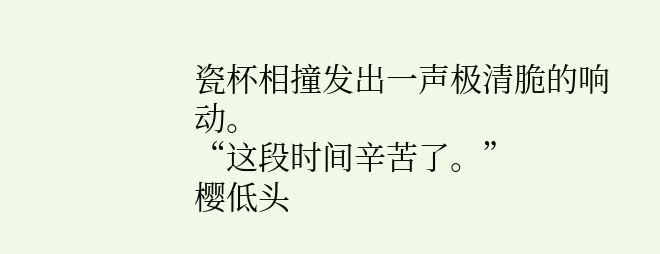瓷杯相撞发出一声极清脆的响动。
“这段时间辛苦了。”
樱低头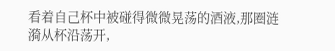看着自己杯中被碰得微微晃荡的酒液,那圈涟漪从杯沿荡开,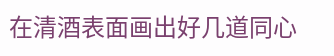在清酒表面画出好几道同心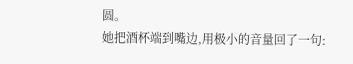圆。
她把酒杯端到嘴边,用极小的音量回了一句: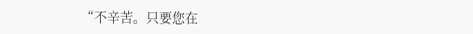“不辛苦。只要您在